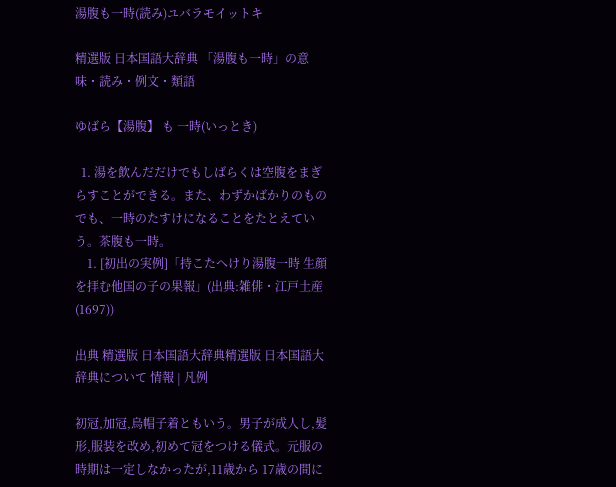湯腹も一時(読み)ユバラモイットキ

精選版 日本国語大辞典 「湯腹も一時」の意味・読み・例文・類語

ゆばら【湯腹】 も 一時(いっとき)

  1. 湯を飲んだだけでもしばらくは空腹をまぎらすことができる。また、わずかばかりのものでも、一時のたすけになることをたとえていう。茶腹も一時。
    1. [初出の実例]「持こたへけり湯腹一時 生顔を拝む他国の子の果報」(出典:雑俳・江戸土産(1697))

出典 精選版 日本国語大辞典精選版 日本国語大辞典について 情報 | 凡例

初冠,加冠,烏帽子着ともいう。男子が成人し,髪形,服装を改め,初めて冠をつける儀式。元服の時期は一定しなかったが,11歳から 17歳の間に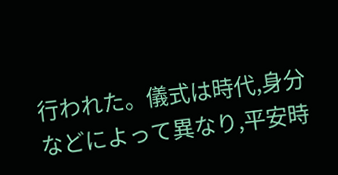行われた。儀式は時代,身分などによって異なり,平安時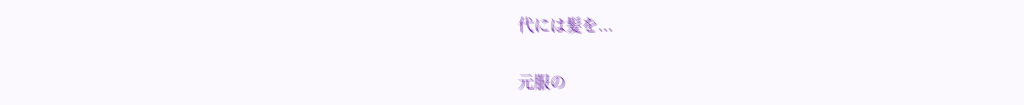代には髪を...

元服の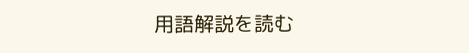用語解説を読む